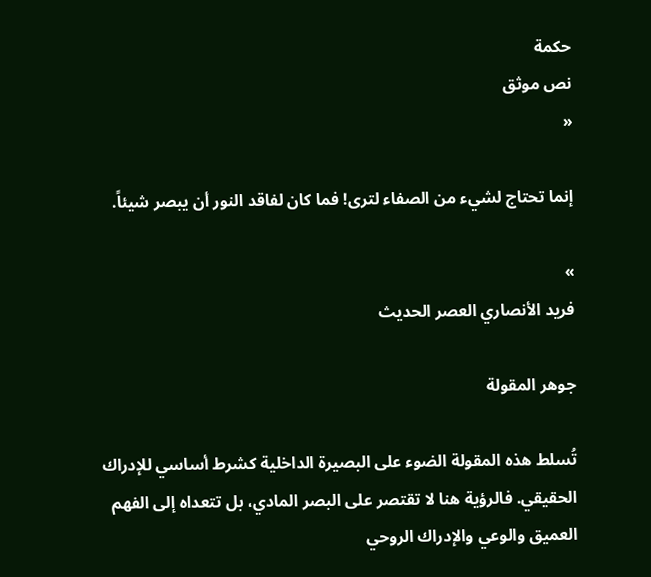حكمة
نص موثق
«

إنما تحتاج لشيء من الصفاء لترى! فما كان لفاقد النور أن يبصر شيئاً.

»
فريد الأنصاري العصر الحديث

جوهر المقولة

تُسلط هذه المقولة الضوء على البصيرة الداخلية كشرط أساسي للإدراك الحقيقي. فالرؤية هنا لا تقتصر على البصر المادي، بل تتعداه إلى الفهم العميق والوعي والإدراك الروحي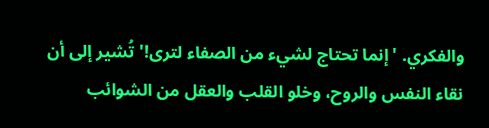والفكري. 'إنما تحتاج لشيء من الصفاء لترى!' تُشير إلى أن نقاء النفس والروح، وخلو القلب والعقل من الشوائب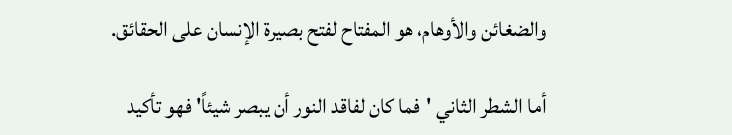والضغائن والأوهام، هو المفتاح لفتح بصيرة الإنسان على الحقائق.

أما الشطر الثاني 'فما كان لفاقد النور أن يبصر شيئاً' فهو تأكيد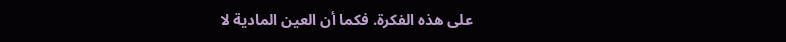على هذه الفكرة. فكما أن العين المادية لا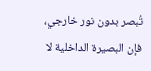تُبصر بدون نور خارجي، فإن البصيرة الداخلية لا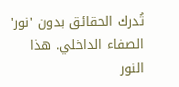تُدرك الحقائق بدون 'نور' الصفاء الداخلي. هذا النور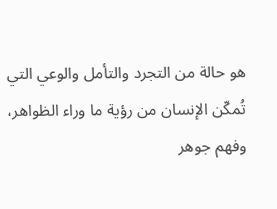هو حالة من التجرد والتأمل والوعي التي تُمكّن الإنسان من رؤية ما وراء الظواهر، وفهم جوهر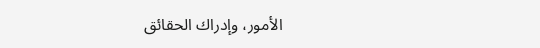الأمور، وإدراك الحقائق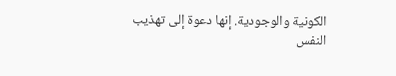الكونية والوجودية. إنها دعوة إلى تهذيب النفس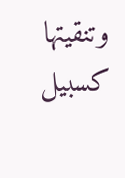وتنقيتها كسبيل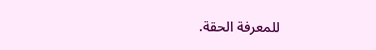للمعرفة الحقة.